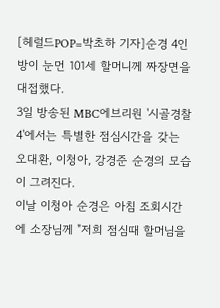[헤럴드POP=박초하 기자]순경 4인방이 눈먼 101세 할머니께 짜장면을 대접했다.
3일 방송된 MBC에브리원 '시골경찰4'에서는 특별한 점심시간을 갖는 오대환, 이청아, 강경준 순경의 모습이 그려진다.
이날 이청아 순경은 아침 조회시간에 소장님께 "저희 점심때 할머님을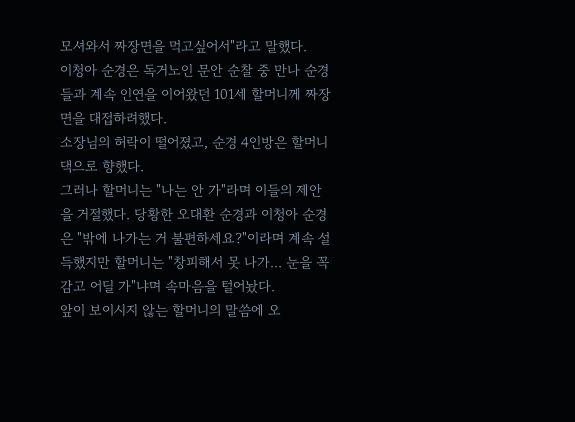모셔와서 짜장면을 먹고싶어서"라고 말했다.
이청아 순경은 독거노인 문안 순찰 중 만나 순경들과 계속 인연을 이어왔던 101세 할머니께 짜장면을 대접하려했다.
소장님의 허락이 떨어졌고, 순경 4인방은 할머니댁으로 향했다.
그러나 할머니는 "나는 안 가"라며 이들의 제안을 거절했다. 당황한 오대환 순경과 이청아 순경은 "밖에 나가는 거 불편하세요?"이라며 계속 설득했지만 할머니는 "창피해서 못 나가... 눈을 꼭 감고 어딜 가"냐며 속마음을 털어놨다.
앞이 보이시지 않는 할머니의 말씀에 오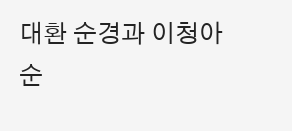대환 순경과 이청아 순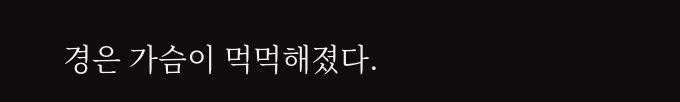경은 가슴이 먹먹해졌다.